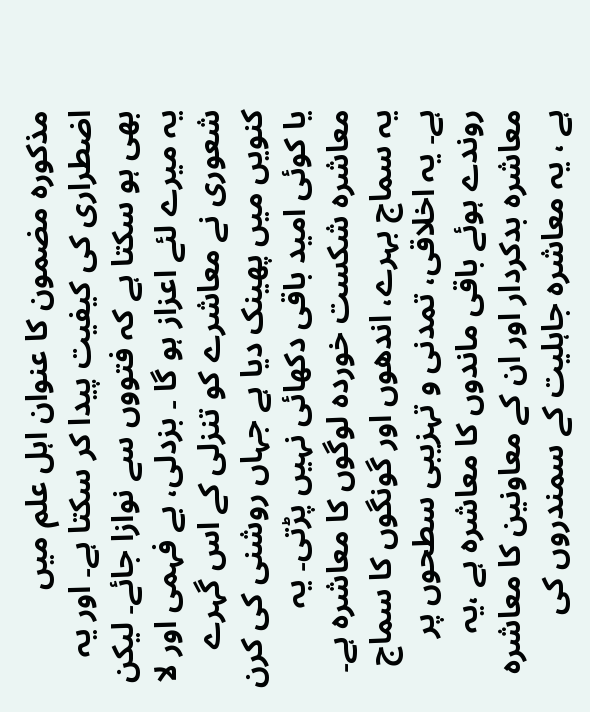مذکورہ مضمون کا عنوان اہل علم میں اضطراری کی کیفیت پیدا کر سکتا ہے۔ اور یہ بھی ہو سکتا ہے کہ فتووں سے نوازا جائے۔ لیکن یہ میرے لئے اعزاز ہو گا ۔ بزدلی، بے فہمی اور لا شعوری نے معاشرے کو تنزلی کے اس گہرے کنویں میں پھینک دیا ہے جہاں روشنی کی کرن یا کوئی امید باقی دکھائی نہیں پڑتی۔ یہ معاشرہ شکست خوردہ لوگوں کا معاشرہ ہے۔ یہ سماج بہرے، اندھوں اور گونگوں کا سماج ہے۔ یہ اخلاقی، تمدنی و تہزیبی سطحوں پر روندے ہوئے باقی ماندوں کا معاشرہ ہے ،یہ معاشرہ بدکردار اور ان کے معاونین کا معاشرہ ہے ، یہ معاشرہ جاہلیت کے سمندروں کی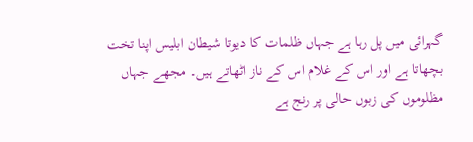گہرائی میں پل رہا ہے جہاں ظلمات کا دیوتا شیطان ابلیس اپنا تخت بچھاتا ہے اور اس کے غلام اس کے ناز اٹھاتے ہیں۔ مجھے جہاں مظلوموں کی زبوں حالی پر رنج ہے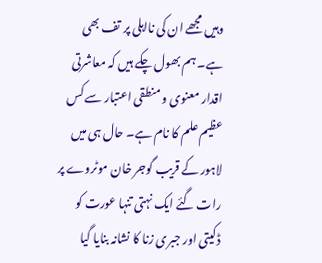وہیں مجھے ان کی نااہلی پر تف بھی ہے۔ ہم بھول چکے ہیں کہ معاشرتی اقدار معنوی و منطقی اعتبار سے کس عظیم علم کا نام ہے۔ حال ہی میں لاہور کے قریب گوجر خان موٹروے پر رات گئے ایک نہتی تنہا عورت کو ڈکیتی اور جبری زنا کا نشانہ بنایا گیا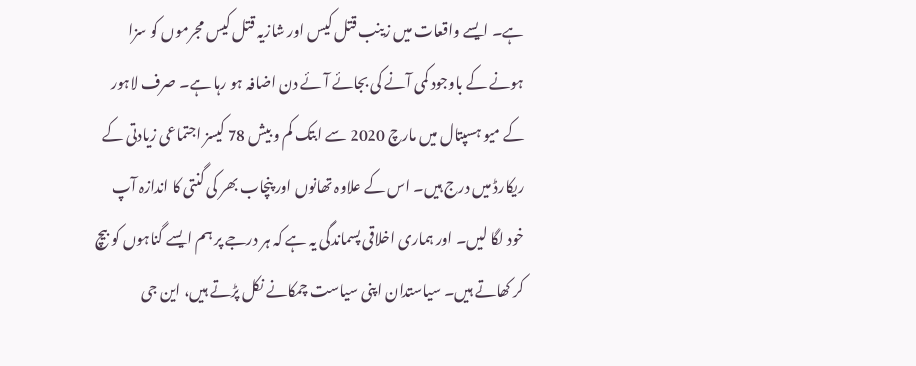ہے۔ ایسے واقعات میں زینب قتل کیس اور شازیہ قتل کیس مجرموں کو سزا ہونے کے باوجود کمی آنے کی بجائے آئے دن اضافہ ہو رہا ہے۔ صرف لاہور کے میو ہسپتال میں مارچ 2020 سے ابتک کم و بیش 78 کیسز اجتماعی زیادتی کے ریکارڈ میں درج ہیں۔ اس کے علاوہ تھانوں اور پنچاب بھر کی گنتی کا اندازہ آپ خود لگا لیں۔ اور ہماری اخلاقی پسماندگی یہ ہے کہ ہر درجے پر ہم ایسے گناہوں کو بیچ کر کھاتے ہیں۔ سیاستدان اپنی سیاست چمکانے نکل پڑتے ہیں، این جی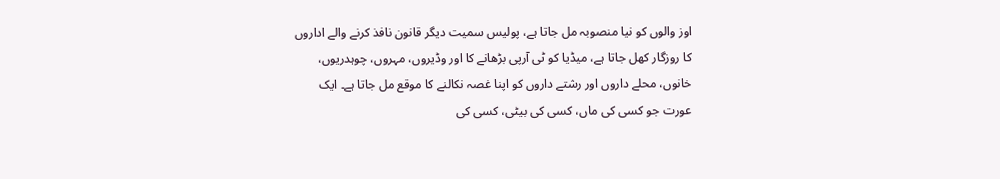اوز والوں کو نیا منصوبہ مل جاتا ہے، پولیس سمیت دیگر قانون نافذ کرنے والے اداروں کا روزگار کھل جاتا ہے، میڈیا کو ٹی آرپی بڑھانے کا اور وڈیروں، مہروں، چوہدریوں، خانوں، محلے داروں اور رشتے داروں کو اپنا غصہ نکالنے کا موقع مل جاتا ہے۔ ایک عورت جو کسی کی ماں، کسی کی بیٹی، کسی کی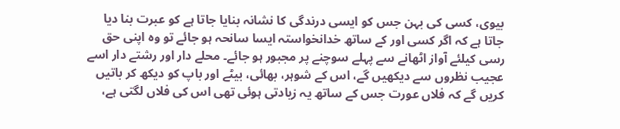بیوی، کسی کی بہن جس کو ایسی درندگی کا نشانہ بنایا جاتا ہے کو عبرت بنا دیا جاتا ہے کہ اگر کسی اور کے ساتھ خدانخواستہ ایسا سانحہ ہو جائے تو وہ اپنی حق رسی کیلئے آواز اٹھانے سے پہلے سوچنے پر مجبور ہو جائے۔ محلے دار اور رشتے دار اسے عجیب نظروں سے دیکھیں گے، اس کے شوہر، بھائی، بیٹے اور باپ کو دیکھ کر باتیں کریں گے کہ فلاں عورت جس کے ساتھ یہ زیادتی ہوئی تھی اس کی فلاں لگتی ہے،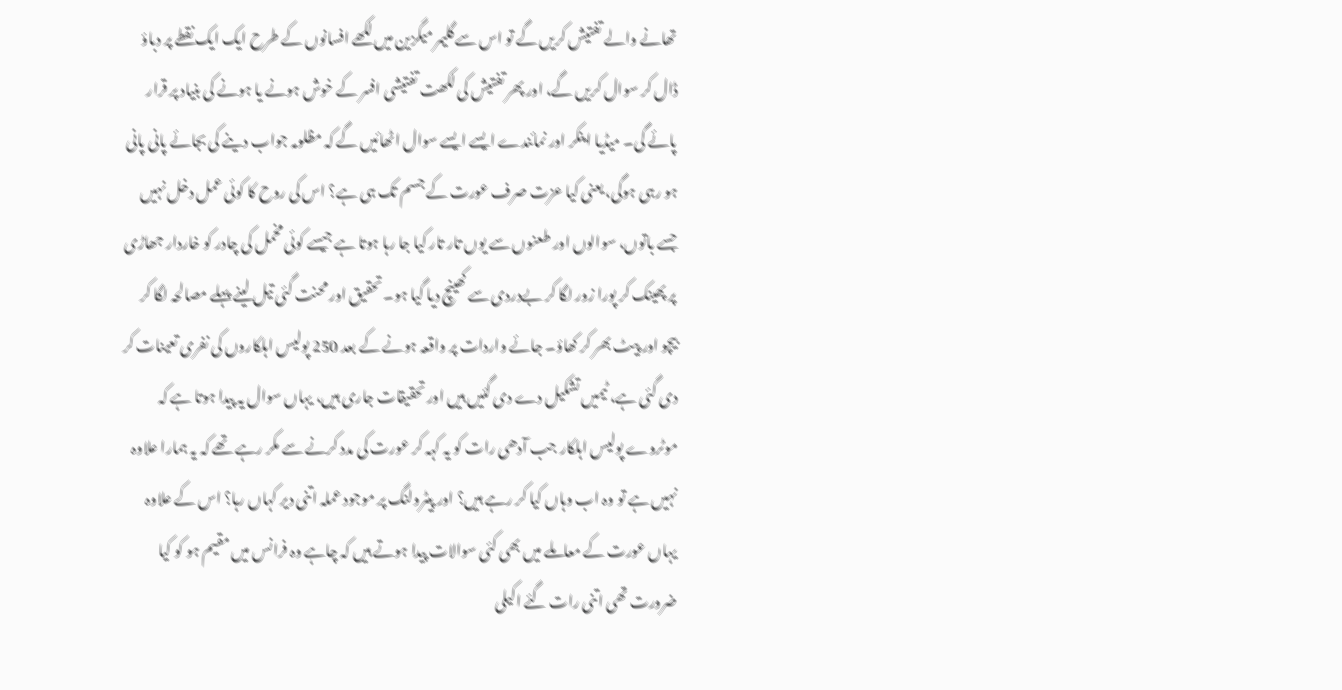تھانے والے تفتیش کریں گے تو اس سے گلیمر میگزین میں لکھے افسانوں کے طرح ایک ایک نقطے پر دباؤ ڈال کر سوال کریں گے، اور پھر تفتیش کی لکھت تفتیشی افسر کے خوش ہونے یا ہونے کی بنیاد پر قرار پائے گی۔ میڈیا اینکر اور نمائندے ایسے ایسے سوال اٹھائیں گے کہ مظلومہ جواب دینے کی بجائے پانی پانی ہو رہی ہوگی، یعنی کیا عزت صرف عورت کے جسم تک ہی ہے؟ اس کی روح کا کوئی عمل دخل نہیں جسے باتوں، سوالوں اور طعنوں سے یوں تار تار کیا جا رہا ہوتا ہے جیسے کوئی مخمل کی چادر کو خاردار جھاڑی پر پھینک کر پورا زور لگا کر بےدردی سے کھینچ دیا گیا ہو۔ تحقیق اور محنت گئی تیل لینے پہلے مصالحہ لگا کر بیچو اور پیٹ بھر کر کھاؤ۔ جائے واردات پر واقعہ ہونے کے بعد 250 پولیس اہلکاروں کی نفری تعینات کر دی گئی ہے، ٹیمیں تشکیل دے دی گئیں ہیں اور تحقیقات جاری ہیں، یہاں سوال یہ پیدا ہوتا ہے کہ موٹروے پولیس اہلکار جب آدھی رات کو یہ کہہ کر عورت کی مدد کرنے سے مکر رہے تھے کہ یہ ہمارا علاوہ نہیں ہے تو وہ اب وہاں کیا کر رہے ہیں؟ اور پیٹرولنگ پر موجود عملہ اتنی دیر کہاں رہا؟ اس کے علاوہ یہاں عورت کے معاملے میں بھی کئی سوالات پیدا ہوتے ہیں کہ چاہے وہ فرانس میں مقیم ہو کو کیا ضرورت تھی اتنی رات گئے اکیلی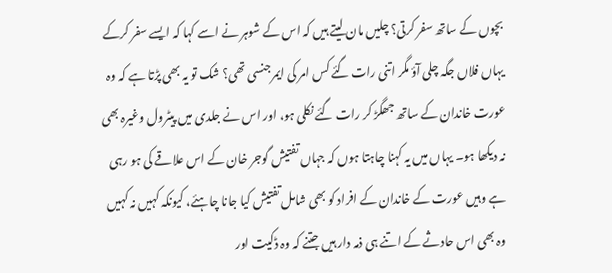بچوں کے ساتھ سفر کرتی؟ چلیں مان لیتے ہیں کہ اس کے شوہر نے اسے کہا کہ ایسے سفر کرکے یہاں فلاں جگہ چلی آؤ مگر اتنی رات گئے کس امر کی ایمرجنسی تھی؟ شک تو یہ بھی پڑتا ہے کہ وہ عورت خاندان کے ساتھ جھگڑ کر رات گئے نکلی ہو، اور اس نے جلدی میں پیٹرول وغیرہ بھی نہ دیکھا ہو۔ یہاں میں یہ کہنا چاہتا ہوں کہ جہاں تفتیش گوجر خان کے اس علاقے کی ہو رہی ہے وہیں عورت کے خاندان کے افراد کو بھی شامل تفتیش کیا جانا چاہئے، کیونکہ کہیں نہ کہیں وہ بھی اس حادثے کے اتنے ہی ذمہ دار ہیں جتنے کہ وہ ڈکیت اور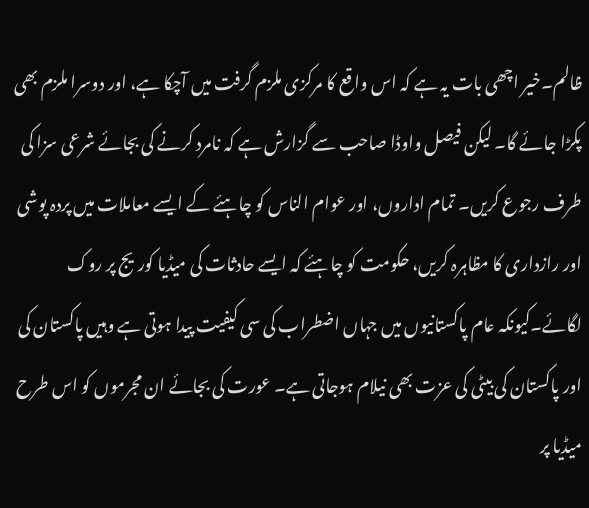ظالم۔خیر اچھی بات یہ ہے کہ اس واقع کا مرکزی ملزم گرفت میں آچکا ہے، اور دوسرا ملزم بھی پکڑا جائے گا۔ لیکن فیصل واوڈا صاحب سے گزارش ہے کہ نامرد کرنے کی بجائے شرعی سزا کی طرف رجوع کریں۔ تمام اداروں، اور عوام الناس کو چاہئے کے ایسے معاملات میں پردہ پوشی اور رازداری کا مظاہرہ کریں، حکومت کو چاہئے کہ ایسے حادثات کی میڈیا کوریج پر روک لگائے۔کیونکہ عام پاکستانیوں میں جہاں اضطراب کی سی کیفیت پیدا ہوتی ہے وہیں پاکستان کی اور پاکستان کی بیٹی کی عزت بھی نیلام ہوجاتی ہے۔ عورت کی بجائے ان مجرموں کو اس طرح میڈیا پر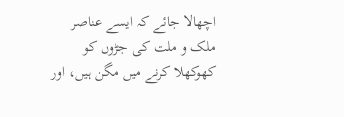اچھالا جائے کہ ایسے عناصر ملک و ملت کی جڑوں کو کھوکھلا کرنے میں مگن ہیں، اور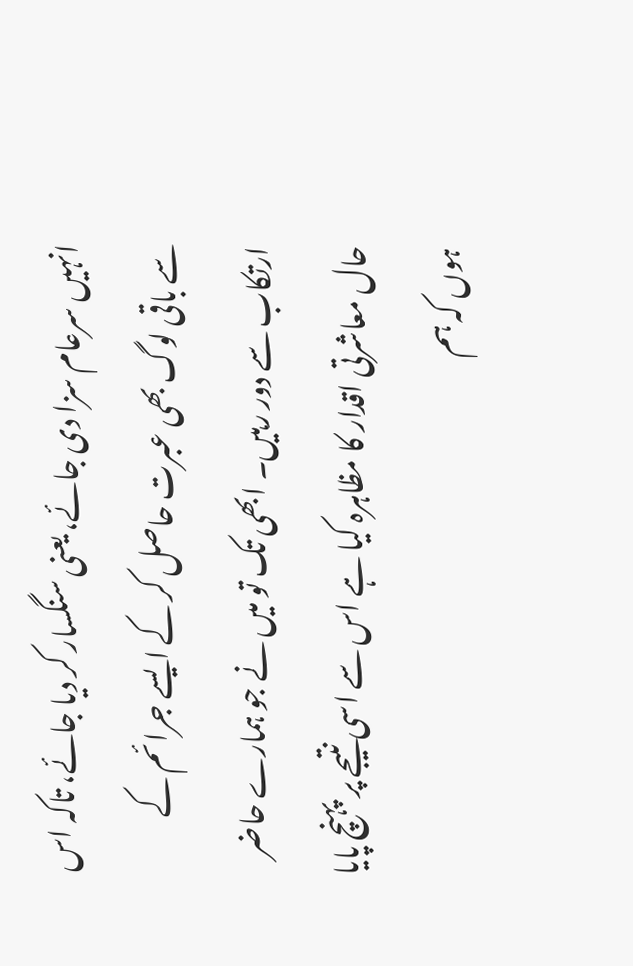انہیں سرعام سزا دی جائے، یعنی سنگسار کر دیا جائے، تاکہ اس سے باقی لوگ بھی عبرت حاصل کر کے ایسے جرائم کے ارتکاب سے دور رہیں۔ ابھی تک تو میں نے جو ہمارے حاضر حال معاشرتی اقدار کا مظاہرہ کیا ہے اس سے اسی نتیجے پر پہنچ پایا ہوں کہ ہم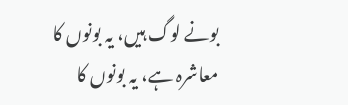بونے لوگ ہیں، یہ بونوں کا معاشرہ ہے، یہ بونوں کا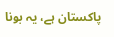پاکستان ہے، یہ بونا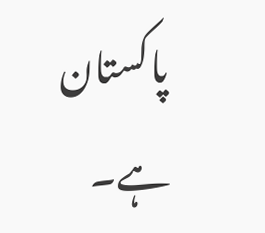پاکستان ہے۔